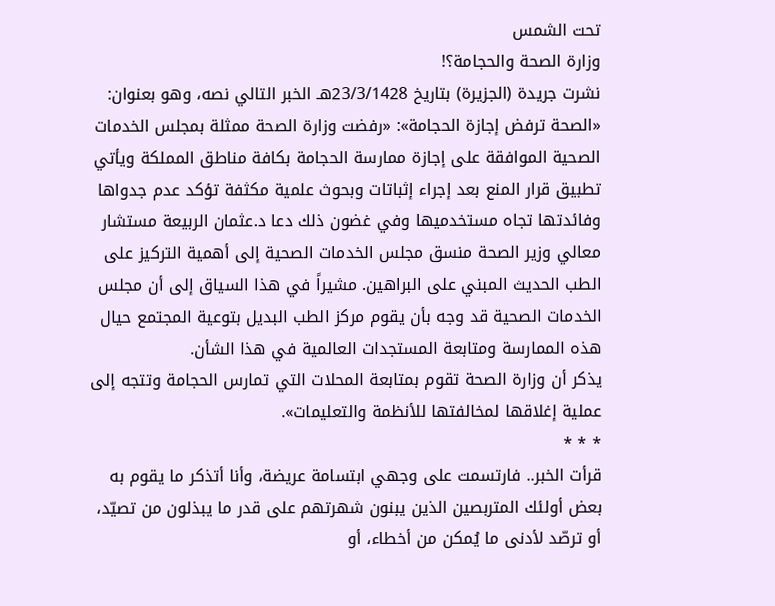تحت الشمس
وزارة الصحة والحجامة؟!
نشرت جريدة (الجزيرة) بتاريخ 23/3/1428هـ الخبر التالي نصه، وهو بعنوان: «الصحة ترفض إجازة الحجامة»: «رفضت وزارة الصحة ممثلة بمجلس الخدمات الصحية الموافقة على إجازة ممارسة الحجامة بكافة مناطق المملكة ويأتي تطبيق قرار المنع بعد إجراء إثباتات وبحوث علمية مكثفة تؤكد عدم جدواها وفائدتها تجاه مستخدميها وفي غضون ذلك دعا د.عثمان الربيعة مستشار معالي وزير الصحة منسق مجلس الخدمات الصحية إلى أهمية التركيز على الطب الحديث المبني على البراهين. مشيراً في هذا السياق إلى أن مجلس الخدمات الصحية قد وجه بأن يقوم مركز الطب البديل بتوعية المجتمع حيال هذه الممارسة ومتابعة المستجدات العالمية في هذا الشأن.
يذكر أن وزارة الصحة تقوم بمتابعة المحلات التي تمارس الحجامة وتتجه إلى عملية إغلاقها لمخالفتها للأنظمة والتعليمات».
* * *
قرأت الخبر.. فارتسمت على وجهي ابتسامة عريضة، وأنا أتذكر ما يقوم به بعض أولئك المتربصين الذين يبنون شهرتهم على قدر ما يبذلون من تصيّد، أو ترصّد لأدنى ما يُمكن من أخطاء، أو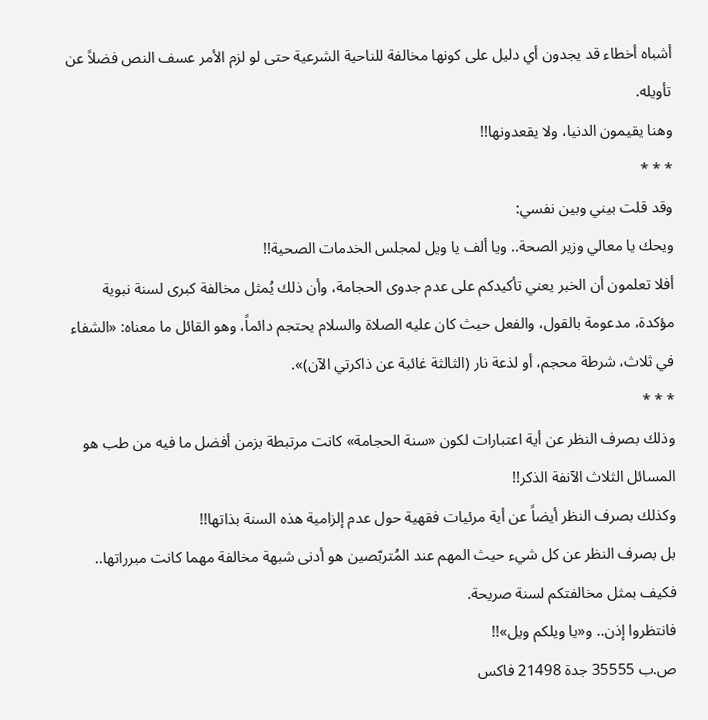أشباه أخطاء قد يجدون أي دليل على كونها مخالفة للناحية الشرعية حتى لو لزم الأمر عسف النص فضلاً عن تأويله.
وهنا يقيمون الدنيا، ولا يقعدونها!!
* * *
وقد قلت بيني وبين نفسي:
ويحك يا معالي وزير الصحة.. ويا ألف يا ويل لمجلس الخدمات الصحية!!
أفلا تعلمون أن الخبر يعني تأكيدكم على عدم جدوى الحجامة، وأن ذلك يُمثل مخالفة كبرى لسنة نبوية مؤكدة، مدعومة بالقول، والفعل حيث كان عليه الصلاة والسلام يحتجم دائماً، وهو القائل ما معناه: «الشفاء في ثلاث، شرطة محجم، أو لذعة نار (الثالثة غائبة عن ذاكرتي الآن)».
* * *
وذلك بصرف النظر عن أية اعتبارات لكون «سنة الحجامة» كانت مرتبطة بزمن أفضل ما فيه من طب هو المسائل الثلاث الآنفة الذكر!!
وكذلك بصرف النظر أيضاً عن أية مرئيات فقهية حول عدم إلزامية هذه السنة بذاتها!!
بل بصرف النظر عن كل شيء حيث المهم عند المُتربّصين هو أدنى شبهة مخالفة مهما كانت مبرراتها.. فكيف بمثل مخالفتكم لسنة صريحة.
فانتظروا إذن.. و«يا ويلكم ويل»!!
ص.ب 35555 جدة 21498 فاكس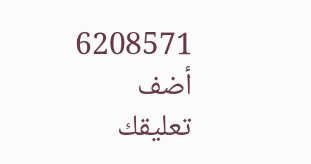6208571
أضف تعليقك